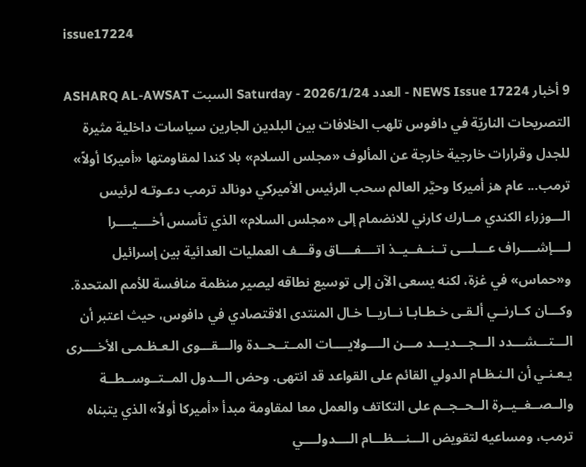issue17224

9 أخبار NEWS Issue 17224 - العدد Saturday - 2026/1/24 السبت ASHARQ AL-AWSAT التصريحات الناريّة في دافوس تلهب الخلافات بين البلدين الجارين سياسات داخلية مثيرة للجدل وقرارات خارجية خارجة عن المألوف «مجلس السلام» بلا كندا لمقاومتها «أميركا أولاً» ترمب... عام هز أميركا وحيَّر العالم سحب الرئيس الأميركي دونالد ترمب دعـوتـه لرئيس الـــوزراء الكندي مــارك كارني للانضمام إلى «مجلس السلام» الذي تأسس أخــــيــــرا لــــإشــــراف عـــلـــى تــنــفــيــذ اتــــفــــاق وقـــف العمليات العدائية بين إسرائيل و«حماس» في غزة، لكنه يسعى الآن إلى توسيع نطاقه ليصير منظمة منافسة للأمم المتحدة. وكـــان كــارنــي ألـقـى خـطـابـا نــاريــا خـال المنتدى الاقتصادي في دافوس، حيث اعتبر أن الـــتـــشـــدد الـــجـــديـــد مـــن الــــولايــــات المــتــحــدة والـــقـــوى الـعـظـمـى الأخــــرى يـعـنـي أن الـنـظـام الدولي القائم على القواعد قد انتهى. وحض الـــدول المــتــوســطــة والــصــغــيــرة الــحــجــم على التكاتف والعمل معا لمقاومة مبدأ «أميركا أولاً» الذي يتبناه ترمب، ومساعيه لتقويض الـــنـــظـــام الــــدولــــي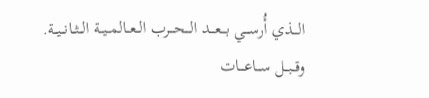الـــذي أُرســـي بـــعـــد الـــحـــرب الــعــالمــيــة الــثــانــيــة. وقــبــل ســـاعـــات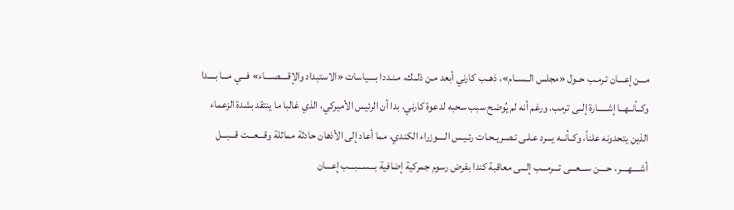مـــن إعـــان تـرمـب حــول «مجلس الــســام»، ذهــب كارني أبعد مـن ذلــك، مـنـددا بسياسات «الاستبداد والإقــــصــــاء» فـــي مـــا بــــدا وكــأنــهــا إشـــــارة إلــى ترمب. ورغم أنه لم يُوضح سبب سحبه لدعوة كارني، بدا أن الرئيس الأميركي، الذي غالبا ما ينتقد بشدة الزعماء الذين يتحدونه علناً، وكــأنــه يـــرد عـلـى تـصـريـحـات رئـيـس الــــوزراء الكندي، مما أعاد إلى الأذهان حادثة مماثلة وقـــعـــت قـــبـــل أشــــهــــر، حــــن ســـعـــى تـــرمـــب إلـــى معاقبة كندا بفرض رسوم جمركية إضافية بـــســـبـــب إعـــان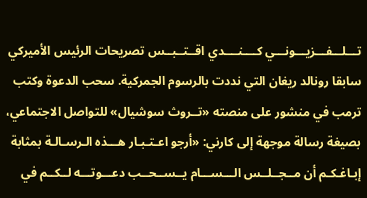تـــلـــفـــزيـــونـــي كــــنــــدي اقــتــبــس تصريحات الرئيس الأميركي سابقا رونالد ريغان التي نددت بالرسوم الجمركية. سحب الدعوة وكتب ترمب في منشور على منصته «تــروث سوشيال» للتواصل الاجتماعي، بصيغة رسالة موجهة إلى كارني: «أرجو اعـتـبـار هـــذه الـرسـالـة بمثابة إبـاغـكـم أن مــجــلــس الـــســـام يــســحــب دعـــوتـــه لــكــم في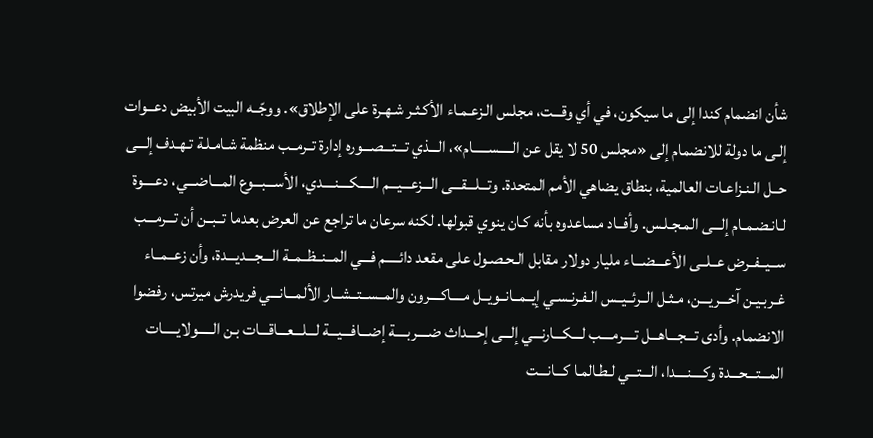شأن انضمام كندا إلى ما سيكون، في أي وقـــت، مجلس الـزعـمـاء الأكـثـر شـهـرة على الإطلاق». ووجّــه البيت الأبيض دعــوات إلـى ما دولة للانضمام إلى «مجلس 50 لا يقل عن الـــــســـــام»، الـــذي تـــتـــصـــوره إدارة تــرمــب منظمة شـامـلـة تـهـدف إلـــى حــل الـنـزاعـات العالمية، بنطاق يضاهي الأمم المتحدة. وتـــلـــقـــى الـــزعـــيـــم الــــكــــنــــدي، الأســـبـــوع المـــاضـــي، دعــــوة لـانـضـمـام إلـــى المـجـلـس. وأفــاد مساعدوه بأنه كـان ينوي قبولها. لكنه سرعان ما تراجع عن العرض بعدما تــبــن أن تـــرمـــب ســيــفــرض عــلــى الأعـــضـــاء مليار دولار مقابل الـحـصـول على مقعد دائـــــم فـــي المــنــظــمــة الـــجـــديـــدة، وأن زعــمــاء غـربـيـن آخـــريـــن، مـثـل الــرئــيــس الـفـرنـسـي إيــمــانــويــل مــــاكــــرون والمــســتــشــار الألمـــانـــي فريدرش ميرتس، رفضوا الانضمام. وأدى تـــجـــاهـــل تــــرمــــب لـــكـــارنـــي إلـــى إحـــداث ضــــربــــة إضـــافـــيـــة لـــلـــعـــاقـــات بـن الـــــولايـــــات المـــتـــحـــدة وكــــنــــدا، الـــتـــي لـطـالمـا كـــانـــت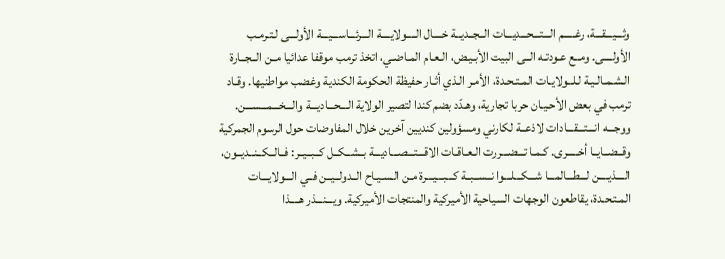وثـــيـــقـــة، رغـــــم الـــتـــحـــديـــات الــجــديــة خــــال الــــولايــــة الـــرئـــاســـيـــة الأولـــى لـتـرمـب الأولــــى. ومــع عـودتـه الــى البيت الأبـيـض، الـعـام المـاضـي، اتخذ ترمب موقفا عدائيا مــن الــجــارة الـشـمـالـيـة لـلــولايـات المـتـحـدة، الأمـر الـذي أثـار حفيظة الحكومة الكندية وغضب مواطنيها. وقـاد ترمب في بعض الأحـيـان حربا تجارية، وهـدّد بضم كندا لتصير الولاية الـــحـــاديـــة والـــخـــمـــســـن. ووجـــه انـــتـــقـــادات لاذعــة لكارني ومسؤولين كنديين آخرين خلال المفاوضات حول الرسوم الجمركية وقــضــايــا أخـــــرى. كـمـا تـــضـــررت الـعـاقـات الاقـــتـــصـــاديـــة بــشــكــل كــبــيــر: فــالــكــنــديــون، الــــذيــــن لـــطـــالمـــا شـــكـــلـــوا نــســبــة كـــبـــيـــرة مـن الـسـيـاح الــدولــيــن فــي الـــولايـــات المـتـحـدة، يقاطعون الوجهات السياحية الأميركية والمنتجات الأميركية. ويـــنـــذر هــــذا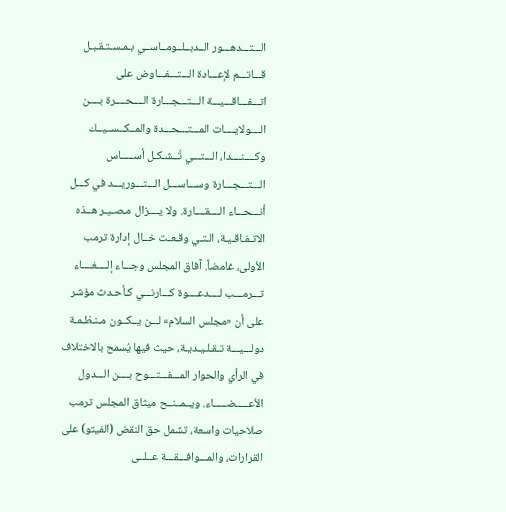الـــتـــدهـــور الــدبــلــومــاســي بـمـسـتـقـبـل قـــاتـــم لإعـــادة الـــتـــفـــاوض على اتـــفـــاقـــيـــة الـــتـــجـــارة الــــحــــرة بــــن الــــولايــــات المـــتـــحـــدة والمــكــســيــك وكــــنــــدا، الـــتـــي تُــشـكـل أســـــاس الـــتـــجـــارة وســـاســـل الـــتـــوريـــد في كـــل أنـــحـــاء الــــقــــارة. ولا يــــزال مـصـيـر هــذه الاتـفـاقـيـة، الـتـي وقـعـت خــال إدارة ترمب الأولى، غامضاً. آفاق المجلس وجـــاء إلــــغــــاء تـــرمـــب لــــدعــــوة كـــارنـــي كـأحـدث مؤشر على أن «مجلس السلام» لـــن يــكــون مـنـظـمـة دولـــيـــة تـقـلـيـديـة، حيث فيها يُسمح بالاختلاف في الرأي والحوار المـــفـــتـــوح بــــن الـــدول الأعـــــضـــــاء. ويــمــنــح ميثاق المجلس ترمب صلاحيات واسعة، تشمل حق النقض (الفيتو) على القرارات، والمـــوافـــقـــة عــلــى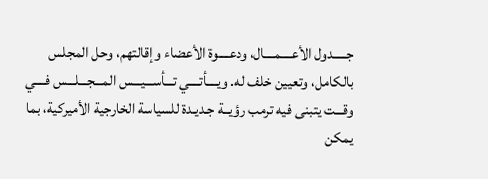جـــــدول الأعــــمــــال، ودعــــوة الأعضاء وإقالتهم، وحل المجلس بالكامل، وتعيين خلف له. ويــــأتــــي تـــأســـيـــس المـــجـــلـــس فــــي وقـــت يتبنى فيه ترمب رؤيــة جـديـدة للسياسة الخارجية الأميركية، بما يمكن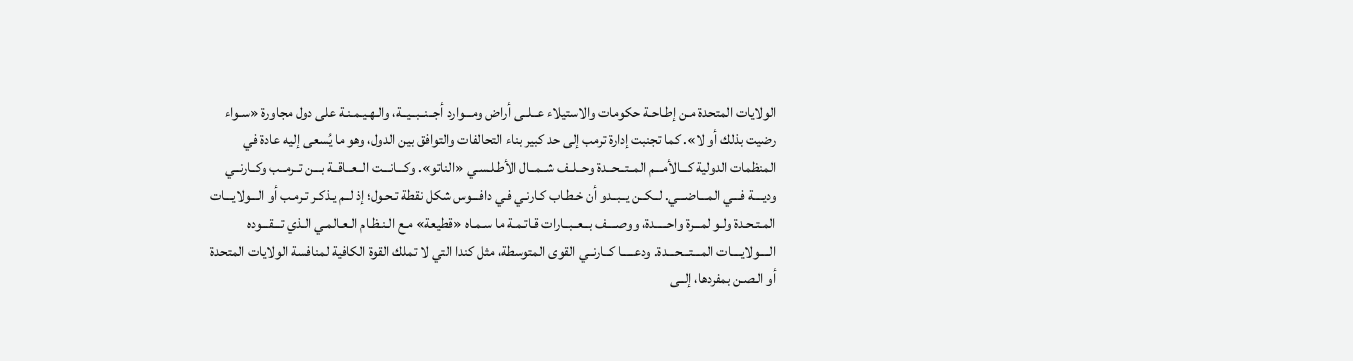الولايات المتحدة مـن إطـاحـة حكومات والاستيلاء عــلــى أراض ومـــوارد أجــنــبــيــة، والـهـيـمـنـة على دول مجاورة «سـواء رضيت بذلك أو لا». كما تجنبت إدارة ترمب إلى حد كبير بناء التحالفات والتوافق بين الدول، وهو ما يُسعى إليه عادة في المنظمات الدولية كـــالأمـــم المــتــحــدة وحــلــف شــمــال الأطـلـسـي «الناتو». وكـــانـــت الــعــاقــة بـــن تــرمــب وكــارنــي وديــــة فـــي المـــاضـــي. لــكــن يــبــدو أن خـطـاب كـارنـي فـي دافـــوس شكل نقطة تـحـول؛ إذ لــم يـذكـر تـرمـب أو الـــولايـــات المـتـحـدة ولـو لمـــرة واحـــــدة، ووصــــف بــعــبــارات قـاتـمـة ما سـمـاه «قطيعة» مـع الـنـظـام الـعـالمـي الـذي تـــقـــوده الــــولايــــات المـــتـــحـــدة. ودعـــــا كــارنــي القوى المتوسطة، مثل كندا التي لا تملك القوة الكافية لمنافسة الولايات المتحدة أو الـصـن بمفردها، إلــى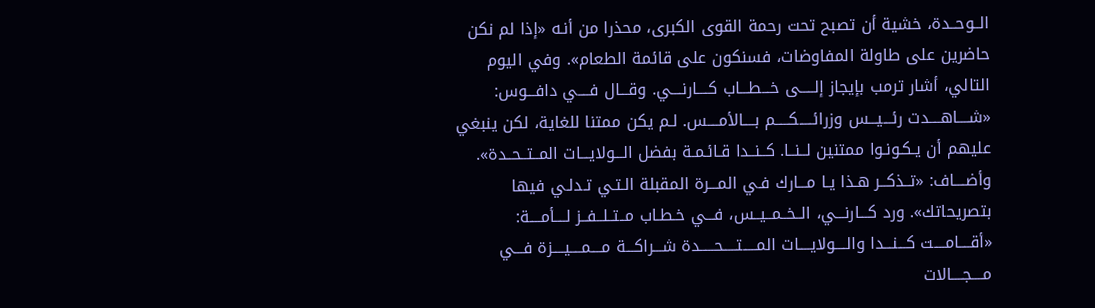الــوحــدة، خشية أن تصبح تحت رحمة القوى الكبرى، محذرا من أنـه «إذا لم نكن حاضرين على طاولة المفاوضات، فسنكون على قائمة الطعام». وفي اليوم التالي، أشار ترمب بإيجاز إلـــــى خـــطـــاب كــــارنــــي. وقـــال فــــي دافـــوس: «شــــاهــــدت رئـــيـــس وزرائـــــكـــــم بــــالأمــــس. لـم يكن ممتنا للغاية، لكن ينبغي عليهم أن يـكـونـوا ممتنين لــنــا. كــنــدا قـائـمـة بفضل الـــولايـــات المــتــحــدة». وأضــــاف: «تــذكــر هـذا يـا مـــارك فـي المـــرة المقبلة الـتـي تـدلـي فيها بتصريحاتك». ورد كـــارنـــي، الــخــمــيــس، فـــي خـطـاب مــتــلــفــز لــــأمــــة: «أقــــامــــت كـــنـــدا والــــولايــــات المـــــتـــــحـــــدة شـــراكـــة مــــمــــيــــزة فـــي مــــجــــالات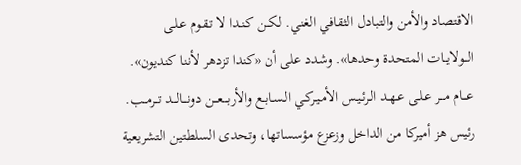الاقتصاد والأمن والتبادل الثقافي الغني. لـكـن كـنـدا لا تـقـوم عـلـى الــولايــات المتحدة وحدها». وشدد على أن «كندا تزدهر لأننا كنديون». عـــام مـــر عـلـى عـهـد الـرئـيـس الأمـيـركـي الـسـابـع والأربـــعـــن دونـــالـــد تــرمــب. رئيس هز أميركا من الداخل وزعزع مؤسساتها، وتحدى السلطتين التشريعية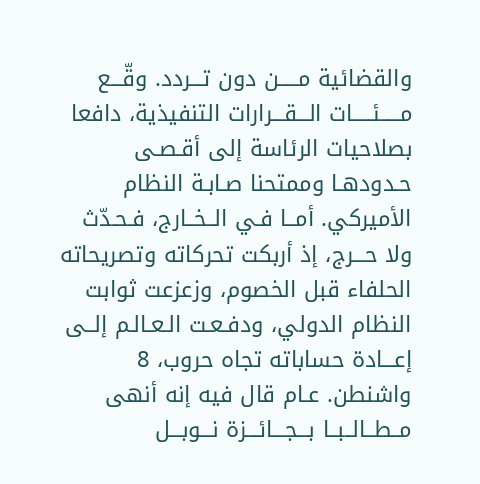والقضائية مـــــن دون تـــردد. وقّـــع مـــــئـــــات الـــقـــرارات التنفيذية، دافعا بصلاحيات الرئاسة إلى أقـصـى حـدودهـا وممتحنا صـابـة النظام الأميركي. أمــا فـي الــخــارج، فـحـدّث ولا حـــرج، إذ أربكت تحركاته وتصريحاته الحلفاء قبل الخصوم، وزعزعت ثوابت النظام الدولي، ودفـعـت الـعـالـم إلــى إعـــادة حساباته تجاه حروب، 8 واشنطن. عـام قال فيه إنه أنهى مــطــالــبــا بـــجـــائـــزة نـــوبـــل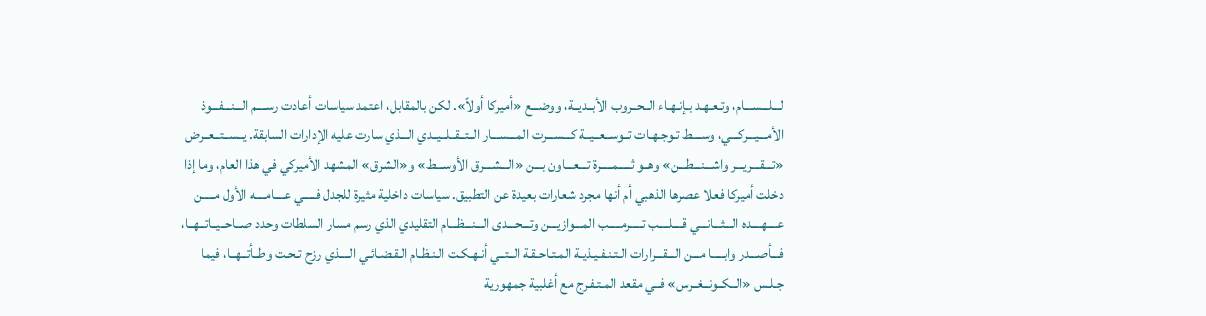لـــلـــســـام، وتـعـهـد بـإنـهـاء الــحــروب الأبــديــة، ووضـــع «أميركا أولاً». لكن بالمقابل، اعتمد سياسات أعادت رســــم الـــنـــفـــوذ الأمـــيـــركـــي، وســــط تـوجـهـات تــوســعــيــة كـــســـرت المـــســـار الــتــقــلــيــدي الـــذي سارت عليه الإدارات السابقة. يــســتــعــرض «تـــقـــريـــر واشـــنـــطـــن» وهــو ثـــــمـــــرة تـــعـــاون بـــن «الـــشـــرق الأوســـط» و«الشرق» المشهد الأميركي في هذا العام، وما إذا دخلت أميركا فعلا عصرها الذهبي أم أنها مجرد شعارات بعيدة عن التطبيق. سياسات داخلية مثيرة للجدل فـــــي عــــامــــه الأول مـــــن عــــهــــده الـــثـــانـــي قــــلــــب تـــــرمـــــب المـــوازيـــن وتـــحـــدى الـــنـــظـــام التقليدي الذي رسم مسار السلطات وحدد صــاحــيــاتــهــا، فـــأصـــدر وابـــــا مـــن الـــقـــرارات الـتـنـفـيـذيـة المـتـاحـقـة الــتــي أنـهـكـت الـنـظـام الـقـضـائـي الــــذي رزح تـحـت وطــأتــهــا، فيما جـلـس «الــكــونــغــرس» فــي مقعد المـتـفـرج مع أغلبية جمهورية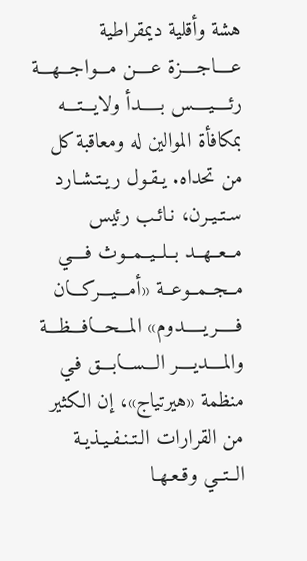هشة وأقلية ديمقراطية عــــاجــــزة عــــن مـــواجـــهـــة رئــــيــــس بـــــدأ ولايـــتـــه بمكافأة الموالين له ومعاقبة كل من تحداه. يـقـول ريـتـشـارد سـتـيـرن، نـائـب رئيس مــعــهــد بــلــيــمــوث فــــي مــجــمــوعــة «أمـــيـــركـــان فـــــريـــــدوم» المـــحـــافـــظـــة والمــــديــــر الـــســـابـــق فـي منظمة «هيرتياج»، إن الكثير من القرارات الـتـنـفـيـذيـة الــتــي وقـعـهـا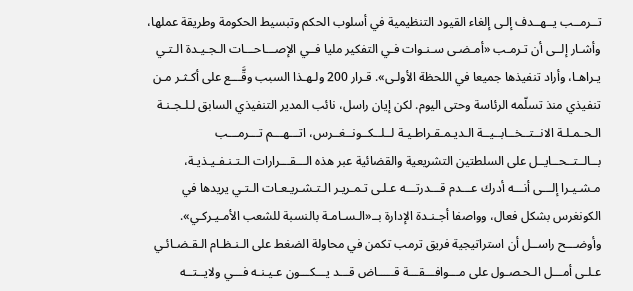تــرمــب يــهــدف إلـى إلغاء القيود التنظيمية في أسلوب الحكم وتبسيط الحكومة وطريقة عملها، وأشـار إلــى أن تـرمـب «أمـضـى سـنـوات فـي التفكير مليا فــي الإصـــاحـــات الـجـيـدة الـتـي يـراهـا، وأراد تنفيذها جميعا في اللحظة الأولـى». قـرار 200 ولـهـذا السبب وقَّـــع على أكـثـر مـن تنفيذي منذ تسلّمه الرئاسة وحتى اليوم. لكن إيان راسل، نائب المدير التنفيذي السابق لـلـجـنـة الـحـمـلـة الانــتــخــابــيــة الـديـمـقـراطـيـة لــلــكــونــغــرس، اتـــهـــم تـــرمـــب بــالــتــحــايــل على السلطتين التشريعية والقضائية عبر هذه الـــقـــرارات الـتـنـفـيـذيـة، مـشـيـرا إلـــى أنـــه أدرك عـــدم قـــدرتـــه عـلـى تـمـريـر الـتـشـريـعـات الـتـي يريدها في الكونغرس بشكل فعال، وواصفا أجـنـدة الإدارة بــ«الـسـامـة بالنسبة للشعب الأمـيـركـي». وأوضـــح راســل أن استراتيجية فريق ترمب تكمن في محاولة الضغط على الـنـظـام الـقـضـائـي عـلـى أمـــل الـحـصـول على مـــوافـــقـــة قـــــاض قـــد يـــكـــون عـيـنـه فـــي ولايــتــه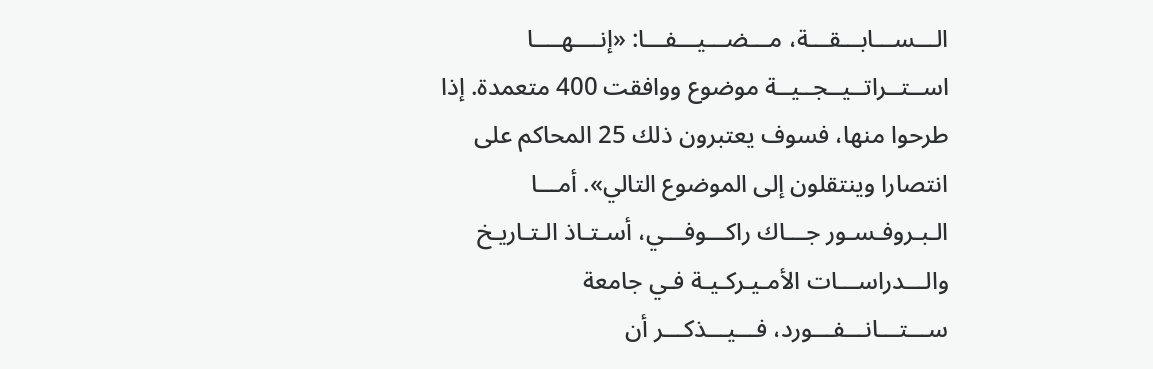الـــســـابـــقـــة، مـــضـــيـــفـــا: «إنــــهــــا اســتــراتــيــجــيــة موضوع ووافقت 400 متعمدة. إذا طرحوا منها، فسوف يعتبرون ذلك 25 المحاكم على انتصارا وينتقلون إلى الموضوع التالي». أمـــا الـبـروفـسـور جـــاك راكـــوفـــي، أسـتـاذ الـتـاريـخ والـــدراســـات الأمـيـركـيـة فـي جامعة ســـتـــانـــفـــورد، فـــيـــذكـــر أن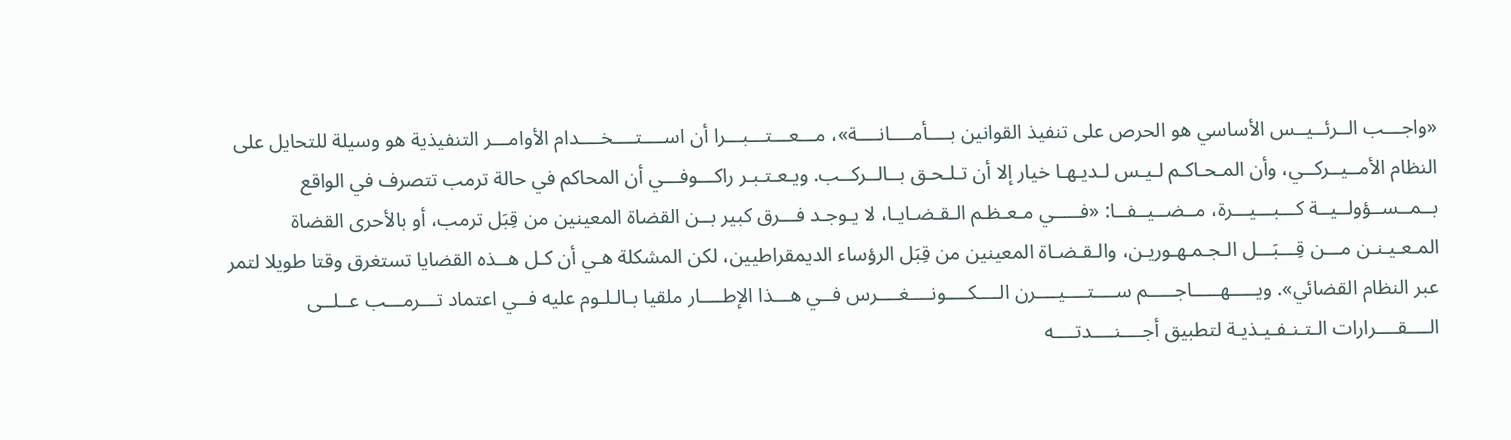«واجـــب الــرئــيــس الأساسي هو الحرص على تنفيذ القوانين بــــأمــــانــــة»، مـــعـــتـــبـــرا أن اســــتــــخــــدام الأوامـــر التنفيذية هو وسيلة للتحايل على النظام الأمــيــركــي، وأن المـحـاكـم لـيـس لـديـهـا خيار إلا أن تـلـحـق بــالــركــب. ويـعـتـبـر راكـــوفـــي أن المحاكم في حالة ترمب تتصرف في الواقع بــمــســؤولــيــة كـــبـــيـــرة، مــضــيــفــا: «فـــــي مـعـظـم الـقـضـايـا، لا يـوجـد فـــرق كبير بــن القضاة المعينين من قِبَل ترمب، أو بالأحرى القضاة المـعـيـنـن مـــن قِـــبَـــل الـجـمـهـوريـن، والـقـضـاة المعينين من قِبَل الرؤساء الديمقراطيين، لكن المشكلة هـي أن كـل هــذه القضايا تستغرق وقتا طويلا لتمر عبر النظام القضائي». ويـــــهـــــاجـــــم ســــتــــيــــرن الــــكــــونــــغــــرس فــي هـــذا الإطــــار ملقيا بـالـلـوم عليه فــي اعتماد تـــرمـــب عــلــى الــــقــــرارات الـتـنـفـيـذيـة لتطبيق أجــــنــــدتــــه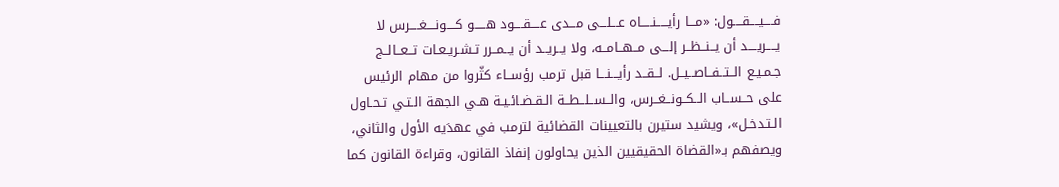فــــيــــقــــول: «مـــا رأيـــــنـــــاه عـــلـــى مـــدى عــــقــــود هـــــو كــــونــــغــــرس لا يــــريــــد أن يــنــظــر إلـــى مــهــامــه، ولا يــريــد أن يــمــرر تـشـريـعـات تــعــالــج جـمـيـع الــتــفــاصــيــل. لــقــد رأيـــنـــا قبل ترمب رؤســاء كثّروا من مهام الرئيس على حــســاب الــكــونــغــرس، والــســلــطــة الـقـضـائـيـة هـي الجهة الـتـي تـحـاول الـتـدخـل»، ويشيد ستيرن بالتعيينات القضائية لترمب في عهدَيه الأول والثاني، ويصفهم بـ«القضاة الحقيقيين الذين يحاولون إنفاذ القانون، وقراءة القانون كما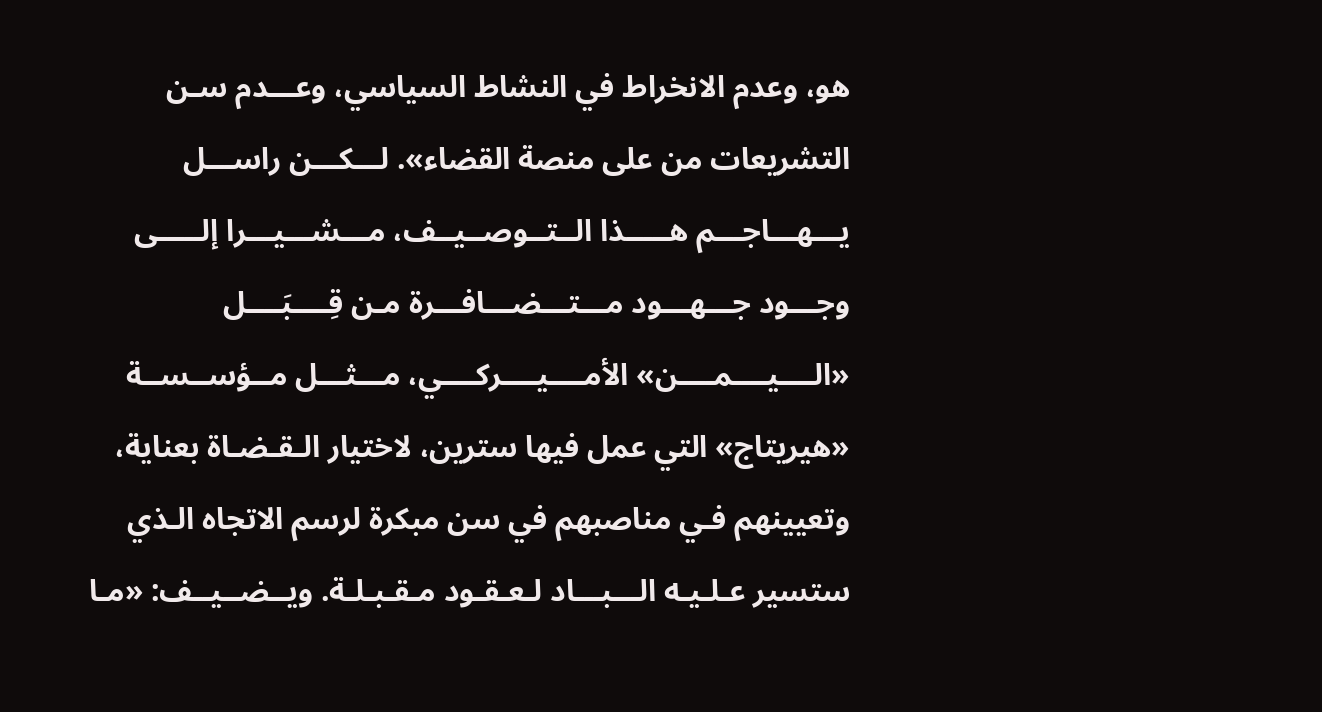هو، وعدم الانخراط في النشاط السياسي، وعـــدم سـن التشريعات من على منصة القضاء». لـــكـــن راســـل يـــهـــاجـــم هـــــذا الــتــوصــيــف، مـــشـــيـــرا إلـــــى وجـــود جـــهـــود مـــتـــضـــافـــرة مـن قِــــبَــــل «الــــيــــمــــن» الأمــــيــــركــــي، مـــثـــل مــؤســســة «هيريتاج» التي عمل فيها سترين، لاختيار الـقـضـاة بعناية، وتعيينهم فـي مناصبهم في سن مبكرة لرسم الاتجاه الـذي ستسير عـلـيـه الـــبـــاد لـعـقـود مـقـبـلـة. ويــضــيــف: «مـا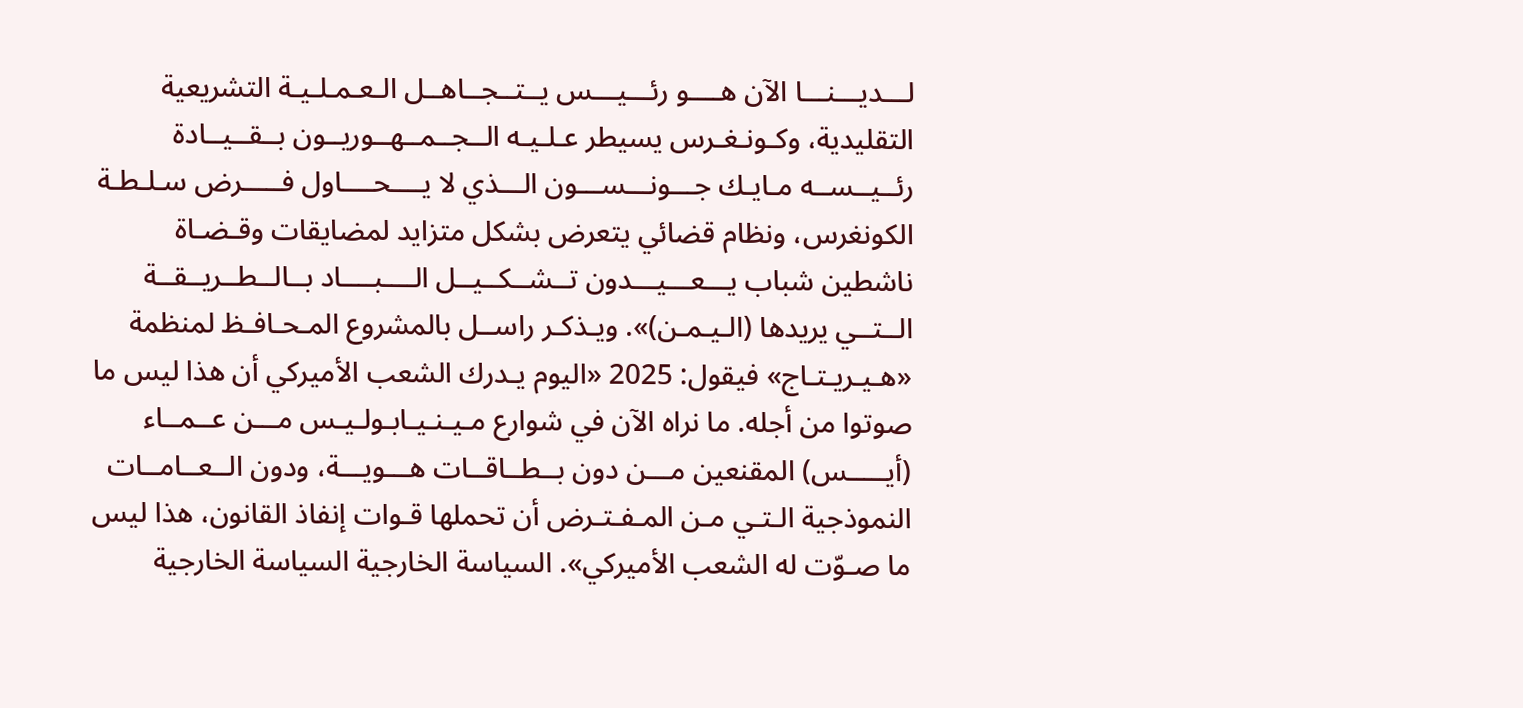لـــديـــنـــا الآن هــــو رئـــيـــس يــتــجــاهــل الـعـمـلـيـة التشريعية التقليدية، وكـونـغـرس يسيطر عـلـيـه الــجــمــهــوريــون بــقــيــادة رئــيــســه مـايـك جـــونـــســـون الـــذي لا يــــحــــاول فـــــرض سـلـطـة الكونغرس، ونظام قضائي يتعرض بشكل متزايد لمضايقات وقـضـاة ناشطين شباب يـــعـــيـــدون تــشــكــيــل الــــبــــاد بــالــطــريــقــة الــتــي يريدها (الـيـمـن)». ويـذكـر راســل بالمشروع المـحـافـظ لمنظمة «هـيـريـتـاج» فيقول: 2025 «اليوم يـدرك الشعب الأميركي أن هذا ليس ما صوتوا من أجله. ما نراه الآن في شوارع مـيـنـيـابـولـيـس مـــن عــمــاء (أيـــــس) المقنعين مـــن دون بــطــاقــات هـــويـــة، ودون الــعــامــات النموذجية الـتـي مـن المـفـتـرض أن تحملها قـوات إنفاذ القانون، هذا ليس ما صـوّت له الشعب الأميركي». السياسة الخارجية السياسة الخارجية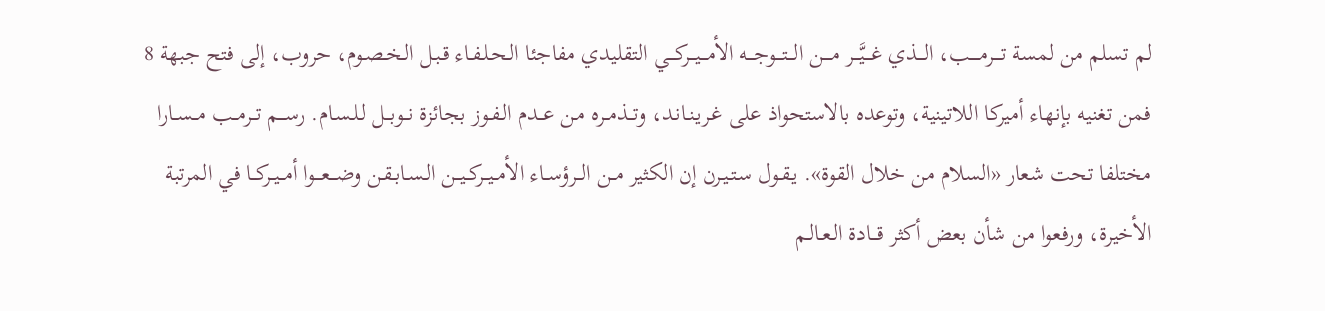لم تسلم من لمسة تــــرمــــب، الـــذي غـــيَّـــر مــــن الـــتـــوجـــه الأمـــيـــركـــي التقليدي مفاجئا الـحـلـفـاء قـبـل الـخـصـوم، حروب، إلى فتح جبهة 8 فمن تغنيه بإنهاء أميركا اللاتينية، وتوعده بالاستحواذ على غـريـنـانـد، وتــذمــره مـن عــدم الـفـوز بجائزة نــوبــل لـلـسـام. رســـم تــرمــب مــســارا مختلفا تحت شعار «السلام من خلال القوة». يـقـول سـتـيـرن إن الكثير مــن الــرؤســاء الأمــيــركــيــن الـسـابـقـن وضـــعـــوا أمــيــركــا في المرتبة الأخيرة، ورفعوا من شأن بعض أكثر قـــادة الـعـالـم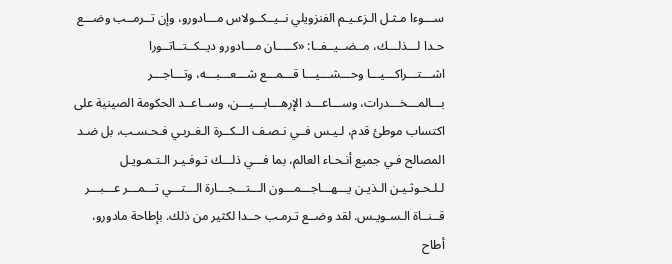ســـوءا مـثـل الـزعـيـم الفنزويلي نــيــكــولاس مـــادورو، وإن تــرمــب وضـــع حـدا لـــذلـــك، مــضــيــفــا: «كـــــان مـــادورو ديــكــتــاتــورا اشـــتـــراكـــيـــا وحـــشـــيـــا قـــمـــع شـــعـــبـــه، وتـــاجـــر بـــالمـــخـــدرات، وســـاعـــد الإرهـــابـــيـــن، وســاعــد الحكومة الصينية على اكتساب موطئ قدم، لـيـس فــي نـصـف الــكــرة الـغـربـي فـحـسـب، بل ضـد المصالح فـي جميع أنـحـاء العالم، بما فـــي ذلـــك تـوفـيـر الـتـمـويـل لـلـحـوثـيـن الـذيـن يـــهـــاجـــمـــون الـــتـــجـــارة الـــتـــي تـــمـــر عـــبـــر قــنــاة الـسـويـس. لقد وضــع تـرمـب حــدا لكثير من ذلك. بإطاحة مادورو، أطاح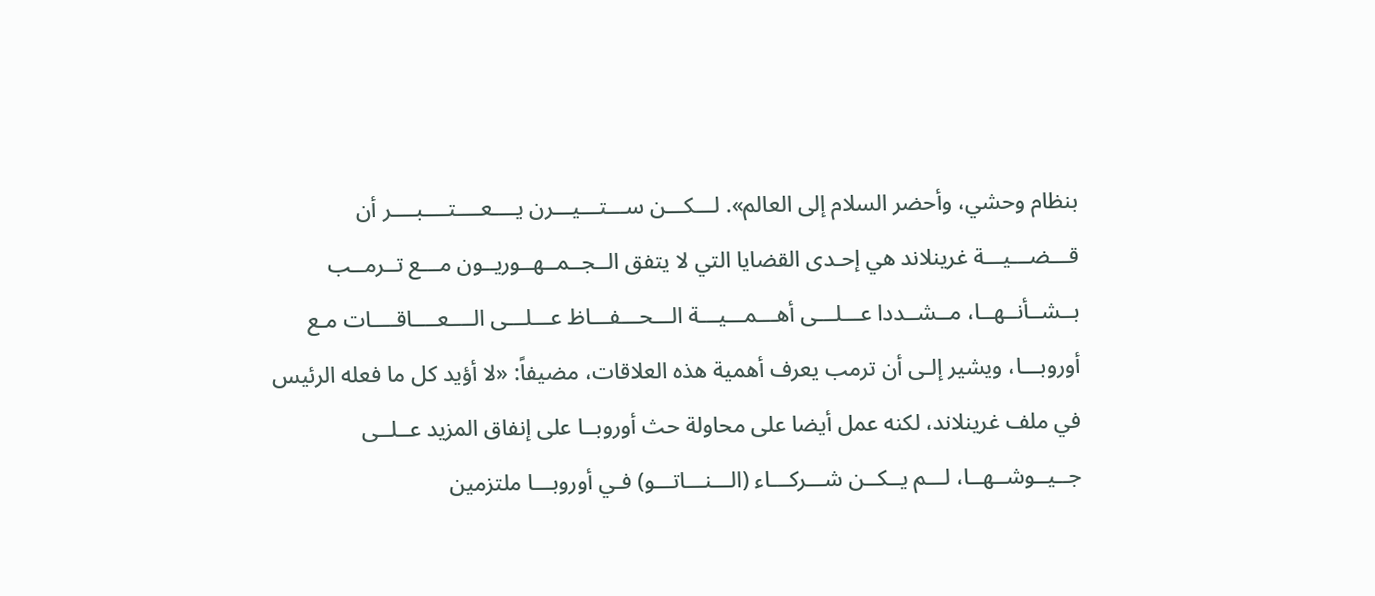بنظام وحشي، وأحضر السلام إلى العالم». لـــكـــن ســـتـــيـــرن يــــعــــتــــبــــر أن قـــضـــيـــة غرينلاند هي إحـدى القضايا التي لا يتفق الــجــمــهــوريــون مـــع تــرمــب بــشــأنــهــا، مــشــددا عـــلـــى أهـــمـــيـــة الـــحـــفـــاظ عـــلـــى الــــعــــاقــــات مـع أوروبـــا، ويشير إلـى أن ترمب يعرف أهمية هذه العلاقات، مضيفاً: «لا أؤيد كل ما فعله الرئيس في ملف غرينلاند، لكنه عمل أيضا على محاولة حث أوروبــا على إنفاق المزيد عــلــى جــيــوشــهــا، لـــم يــكــن شـــركـــاء (الـــنـــاتـــو) فـي أوروبـــا ملتزمين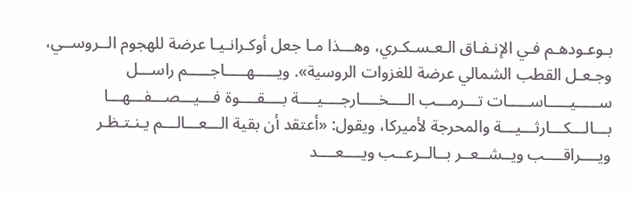بـوعـودهـم فـي الإنـفـاق الـعـسـكـري، وهـــذا مـا جعل أوكـرانـيـا عرضة للهجوم الــروســي، وجـعـل القطب الشمالي عرضة للغزوات الروسية». ويـــــهـــــاجـــــم راســـل ســـــيـــــاســـــات تـــرمـــب الــــخــــارجــــيــــة بــــقــــوة فـــيـــصـــفـــهـــا بـــالـــكـــارثـــيـــة والمحرجة لأميركا، ويقول: «أعتقد أن بقية الـــعـــالـــم يـنـتـظـر ويــــراقــــب ويــشــعــر بــالــرعــب ويــــعــــد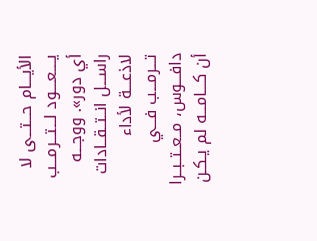الأيـــام حـــتـــى لا يــــعــــود لـــتـــرمـــب أي دور». ووجـــه راســـل انــتــقــادات لاذعـــة لأداء تـــرمـــب فـــي دافـــوس، مــعــتــبــرا أن كـــامـــه لم يـكـن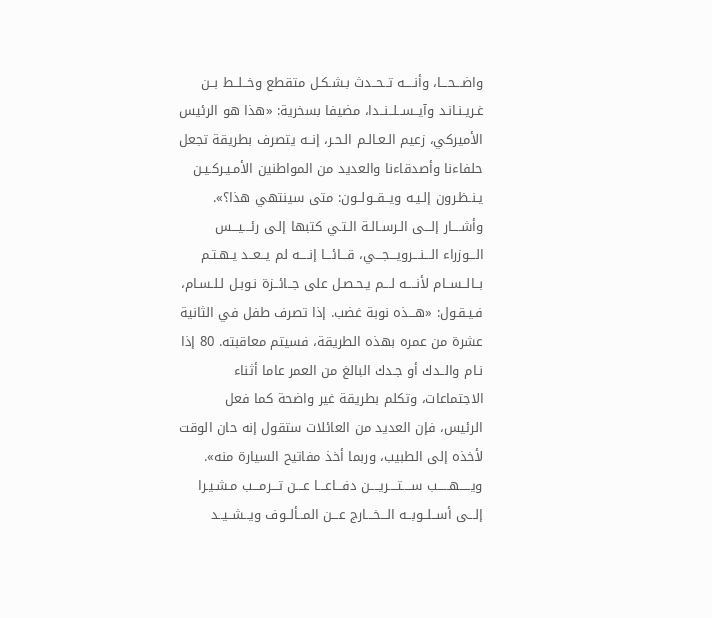واضـــحـــا، وأنــــه تــحــدث بـشـكـل متقطع وخــلــط بــن غـريـنـانـد وآيــســلــنــدا، مضيفا بسخرية: «هذا هو الرئيس الأميركي، زعيم الـعـالـم الـحـر، إنــه يتصرف بطريقة تجعل حلفاءنا وأصدقاءنا والعديد من المواطنين الأمـيـركـيـن يـنـظـرون إلـيـه ويــقــولــون: متى سينتهي هذا؟». وأشــــار إلـــى الـرسـالـة الـتـي كتبها إلـى رئـــيـــس الـــوزراء الـــنـــرويـــجـــي، قـــائـــا إنــــه لم يــعــد يـهـتـم بــالــســام لأنــــه لـــم يـحـصـل على جــائــزة نـوبـل لـلـسـام، فـيـقـول: «هـــذه نوبة غضب. إذا تصرف طفل في الثانية عشرة من عمره بهذه الطريقة، فسيتم معاقبته. 80 إذا نـام والــدك أو جـدك البالغ من العمر عاما أثناء الاجتماعات، وتكلم بطريقة غير واضحة كما فعل الرئيس، فإن العديد من العائلات ستقول إنه حان الوقت لأخذه إلى الطبيب، وربما أخذ مفاتيح السيارة منه». ويـــــهـــــب ســــتــــريــــن دفـــاعـــا عـــن تـــرمـــب مـشـيـرا إلـــى أســلــوبــه الـــخـــارج عـــن المــألــوف ويــشــيــد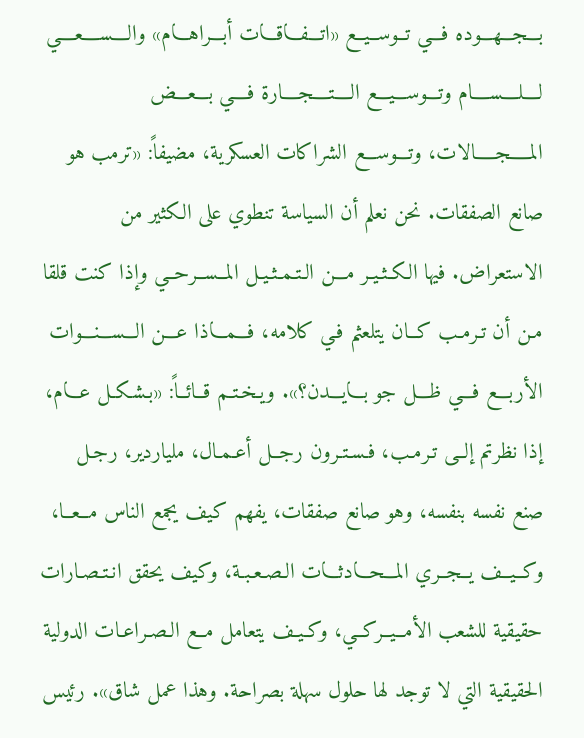بـــجـــهـــوده فـــي تــوســيــع «اتـــفـــاقـــات أبـــراهـــام» والــــســــعــــي لــــلــــســــام وتـــوســـيـــع الــــتــــجــــارة فــــي بـــعـــض المـــــجـــــالات، وتـــوســـع الشراكات العسكرية، مضيفاً: «ترمب هو صانع الصفقات. نحن نعلم أن السياسة تنطوي على الكثير من الاستعراض. فيها الـكـثـيـر مـــن الـتـمـثـيـل المــســرحــي وإذا كنت قلقا مـن أن تـرمـب كــان يتلعثم فـي كلامه، فـــمـــاذا عـــن الـــســـنـــوات الأربـــع فـــي ظـــل جو بـــايـــدن؟». ويـخـتـم قــائــاً: «بـشـكـل عـــام، إذا نظرتم إلــى تـرمـب، فـسـتـرون رجــل أعـمـال، ملياردير، رجـل صنع نفسه بنفسه، وهو صانع صفقات، يفهم كيف يجمع الناس مــعــا، وكــيــف يــجــري المـــحـــادثـــات الـصـعـبـة، وكيف يحقق انـتـصـارات حقيقية للشعب الأمــيــركــي، وكـيـف يتعامل مــع الـصـراعـات الدولية الحقيقية التي لا توجد لها حلول سهلة بصراحة. وهذا عمل شاق». رئيس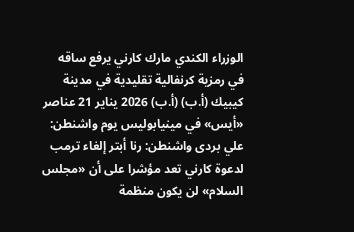الوزراء الكندي مارك كارني يرفع ساقه في رمزية كرنفالية تقليدية في مدينة كيبيك (أ.ب) (أ.ب) 2026 يناير 21 عناصر «أيس» في مينيابوليس يوم واشنطن: علي بردى واشنطن: رنا أبتر إلغاء ترمب لدعوة كارني تعد مؤشرا على أن «مجلس السلام» لن يكون منظمة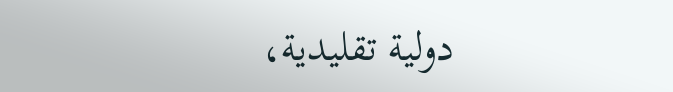دولية تقليدية،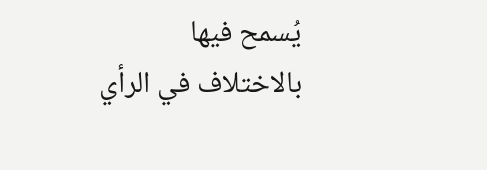يُسمح فيها بالاختلاف في الرأي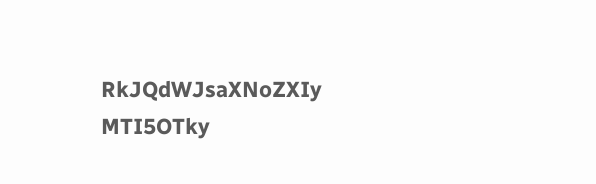RkJQdWJsaXNoZXIy MTI5OTky